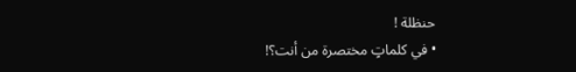حنظلة !
• في كلماتٍ مختصرة من أنت؟!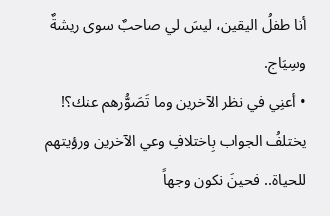أنا طفلُ اليقين، ليسَ لي صاحبٌ سوى ريشةٌ وسِيَاج.
• أعنِي في نظر الآخرين وما تَصَوُّرهم عنك؟!
يختلفُ الجواب بِاختلافِ وعي الآخرين ورؤيتهم للحياة.. فحينَ نكون وجهاً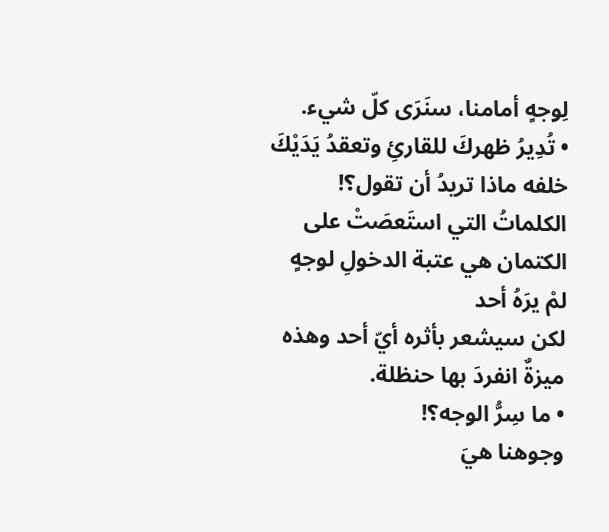لِوجهٍ أمامنا، سنَرَى كلّ شيء.
• تُدِيرُ ظهركَ للقارئِ وتعقدُ يَدَيْكَ خلفه ماذا تريدُ أن تقول؟!
الكلماتُ التي استَعصَتْ على الكتمان هي عتبة الدخولِ لوجهٍ لمْ يرَهُ أحد
لكن سيشعر بأثره أيّ أحد وهذه ميزةٌ انفردَ بها حنظلة.
• ما سِرُّ الوجه؟!
وجوهنا هيَ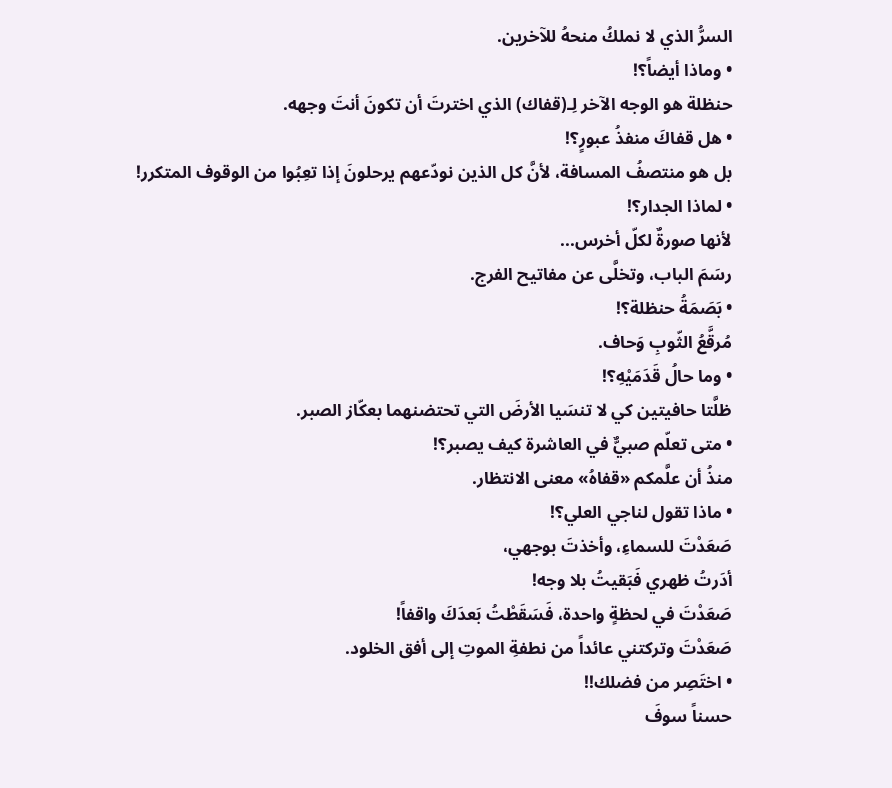السرُّ الذي لا نملكُ منحهُ للآخرين.
• وماذا أيضاً؟!
حنظلة هو الوجه الآخر لِـ(قفاك) الذي اخترتَ أن تكونَ أنتَ وجهه.
• هل قفاكَ منفذُ عبورٍ؟!
بل هو منتصفُ المسافة، لأنَّ كل الذين نودّعهم يرحلونَ إذا تعِبُوا من الوقوف المتكرر!
• لماذا الجدار؟!
لأنها صورةٌ لكلّ أخرس...
رسَمَ الباب، وتخلَّى عن مفاتيح الفرج.
• بَصَمَةُ حنظلة؟!
مُرقَّعُ الثّوبِ وَحاف.
• وما حالُ قَدَمَيْهِ؟!
ظلَّتا حافيتين كي لا تنسَيا الأرضَ التي تحتضنهما بعكّاز الصبر.
• متى تعلّم صبيٌّ في العاشرة كيف يصبر؟!
منذُ أن علَّمكم «قفاهُ» معنى الانتظار.
• ماذا تقول لناجي العلي؟!
صَعَدْتَ للسماءِ، وأخذتَ بوجهي،
أدَرتُ ظهري فَبَقيتُ بلا وجه!
صَعَدْتَ في لحظةٍ واحدة، فَسَقَطْتُ بَعدَكَ واقفاً!
صَعَدْتَ وتركتني عائداً من نطفةِ الموتِ إلى أفق الخلود.
• اختَصِر من فضلك!!
حسناً سوفَ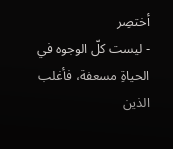أختصِر
- ليست كلّ الوجوه في الحياةِ مسعفة، فأغلب الذين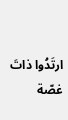ارتَدُوا ذاتَ غصّة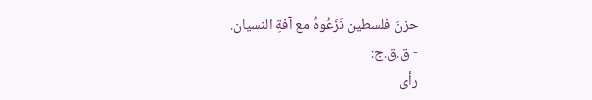حزنَ فلسطين نَزَعُوهُ مع آفةِ النسيان.
- ق.ق.ج:
رأى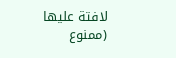لافتة عليها (ممنوع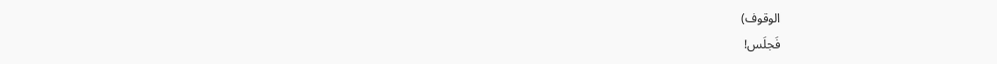الوقوف)
فَجلَس!